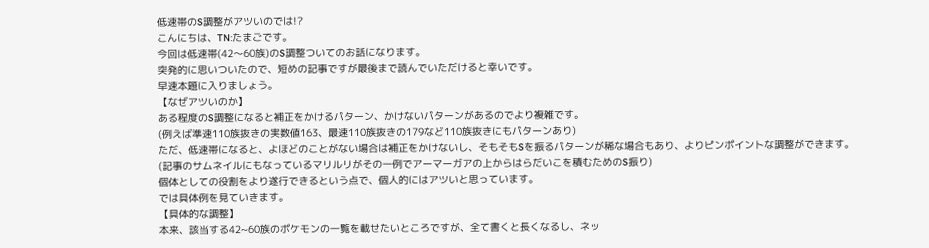低速帯のS調整がアツいのでは!?
こんにちは、TN:たまごです。
今回は低速帯(42〜60族)のS調整ついてのお話になります。
突発的に思いついたので、短めの記事ですが最後まで読んでいただけると幸いです。
早速本題に入りましょう。
【なぜアツいのか】
ある程度のS調整になると補正をかけるパターン、かけないパターンがあるのでより複雑です。
(例えば準速110族抜きの実数値163、最速110族抜きの179など110族抜きにもパターンあり)
ただ、低速帯になると、よほどのことがない場合は補正をかけないし、そもそもSを振るパターンが稀な場合もあり、よりピンポイントな調整ができます。
(記事のサムネイルにもなっているマリルリがその一例でアーマーガアの上からはらだいこを積むためのS振り)
個体としての役割をより遂行できるという点で、個人的にはアツいと思っています。
では具体例を見ていきます。
【具体的な調整】
本来、該当する42~60族のポケモンの一覧を載せたいところですが、全て書くと長くなるし、ネッ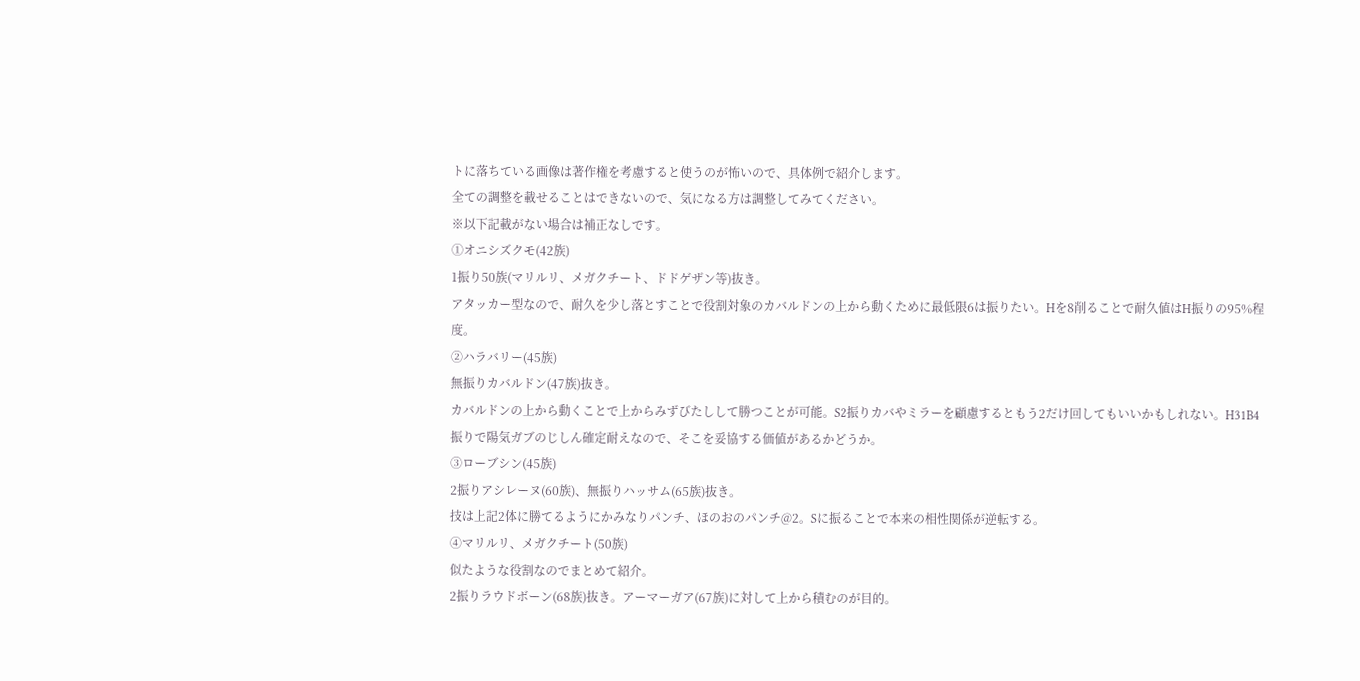トに落ちている画像は著作権を考慮すると使うのが怖いので、具体例で紹介します。
全ての調整を載せることはできないので、気になる方は調整してみてください。
※以下記載がない場合は補正なしです。
①オニシズクモ(42族)
1振り50族(マリルリ、メガクチート、ドドゲザン等)抜き。
アタッカー型なので、耐久を少し落とすことで役割対象のカバルドンの上から動くために最低限6は振りたい。Hを8削ることで耐久値はH振りの95%程度。
②ハラバリー(45族)
無振りカバルドン(47族)抜き。
カバルドンの上から動くことで上からみずびたしして勝つことが可能。S2振りカバやミラーを顧慮するともう2だけ回してもいいかもしれない。H31B4振りで陽気ガブのじしん確定耐えなので、そこを妥協する価値があるかどうか。
③ローブシン(45族)
2振りアシレーヌ(60族)、無振りハッサム(65族)抜き。
技は上記2体に勝てるようにかみなりパンチ、ほのおのパンチ@2。Sに振ることで本来の相性関係が逆転する。
④マリルリ、メガクチート(50族)
似たような役割なのでまとめて紹介。
2振りラウドボーン(68族)抜き。アーマーガア(67族)に対して上から積むのが目的。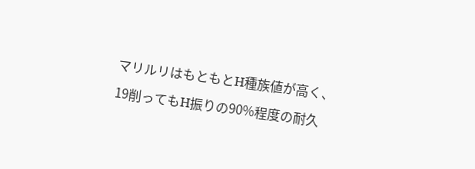マリルリはもともとH種族値が高く、19削ってもH振りの90%程度の耐久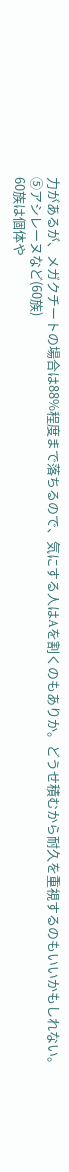力があるが、メガクチートの場合は88%程度まで落ちるので、気にする人はAを割くのもありか。どうせ積むから耐久を重視するのもいいかもしれない。
⑤アシレーヌなど(60族)
60族は個体や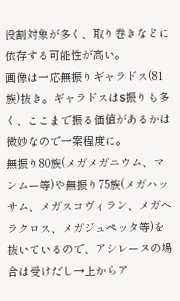役割対象が多く、取り巻きなどに依存する可能性が高い。
画像は一応無振りギャラドス(81族)抜き。ギャラドスはS振りも多く、ここまで振る価値があるかは微妙なので一案程度に。
無振り80族(メガメガニウム、マンムー等)や無振り75族(メガハッサム、メガスコヴィラン、メガヘラクロス、メガジュペッタ等)を抜いているので、アシレーヌの場合は受けだし→上からア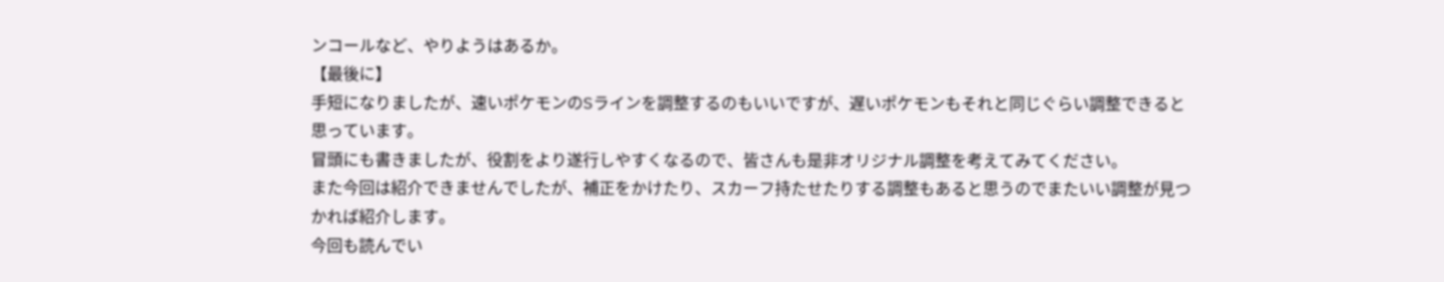ンコールなど、やりようはあるか。
【最後に】
手短になりましたが、速いポケモンのSラインを調整するのもいいですが、遅いポケモンもそれと同じぐらい調整できると思っています。
冒頭にも書きましたが、役割をより遂行しやすくなるので、皆さんも是非オリジナル調整を考えてみてください。
また今回は紹介できませんでしたが、補正をかけたり、スカーフ持たせたりする調整もあると思うのでまたいい調整が見つかれば紹介します。
今回も読んでい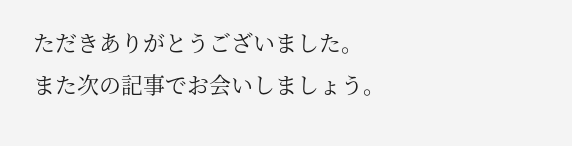ただきありがとうございました。
また次の記事でお会いしましょう。